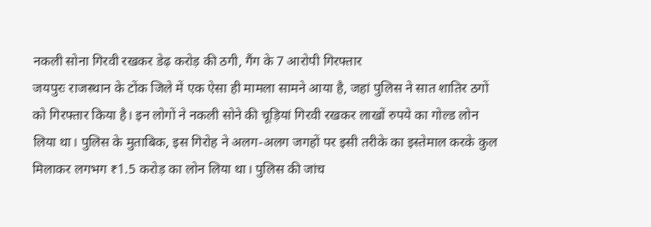नकली सोना गिरवी रखकर डेढ़ करोड़ की ठगी, गैंग के 7 आरोपी गिरफ्तार
जयपुरः राजस्थान के टोंक जिले में एक ऐसा ही मामला सामने आया है, जहां पुलिस ने सात शातिर ठगों को गिरफ्तार किया है। इन लोगों ने नकली सोने की चूड़ियां गिरवी रखकर लाखों रुपये का गोल्ड लोन लिया था। पुलिस के मुताबिक, इस गिरोह ने अलग-अलग जगहों पर इसी तरीके का इस्तेमाल करके कुल मिलाकर लगभग ₹1.5 करोड़ का लोन लिया था। पुलिस की जांच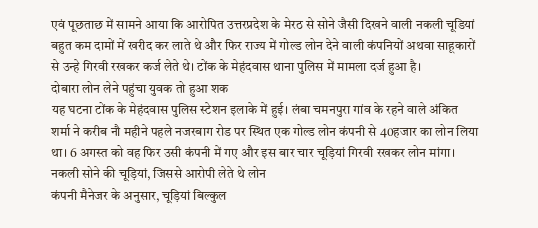एवं पूछताछ में सामने आया कि आरोपित उत्तरप्रदेश के मेरठ से सोने जैसी दिखने वाली नकली चूडियां बहुत कम दामों में खरीद कर लाते थे और फिर राज्य में गोल्ड लोन देने वाली कंपनियों अथवा साहूकारों से उन्हे गिरवी रखकर कर्ज लेते थे। टोंक के मेहंदवास थाना पुलिस में मामला दर्ज हुआ है।
दोबारा लोन लेने पहुंचा युवक तो हुआ शक
यह घटना टोंक के मेहंदवास पुलिस स्टेशन इलाके में हुई। लंबा चमनपुरा गांव के रहने वाले अंकित शर्मा ने करीब नौ महीने पहले नजरबाग रोड पर स्थित एक गोल्ड लोन कंपनी से 40हजार का लोन लिया था। 6 अगस्त को वह फिर उसी कंपनी में गए और इस बार चार चूड़ियां गिरवी रखकर लोन मांगा।
नकली सोने की चूड़ियां, जिससे आरोपी लेते थे लोन
कंपनी मैनेजर के अनुसार, चूड़ियां बिल्कुल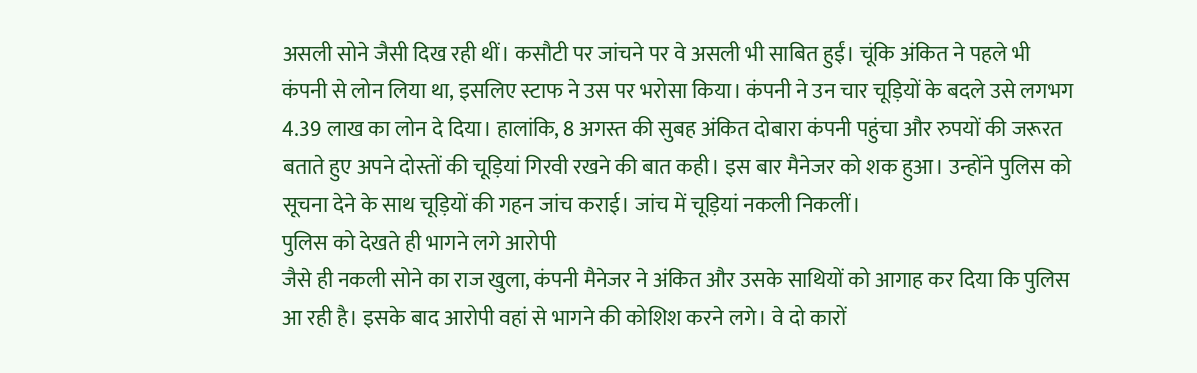असली सोने जैसी दिख रही थीं। कसौटी पर जांचने पर वे असली भी साबित हुईं। चूंकि अंकित ने पहले भी कंपनी से लोन लिया था, इसलिए स्टाफ ने उस पर भरोसा किया। कंपनी ने उन चार चूड़ियों के बदले उसे लगभग 4.39 लाख का लोन दे दिया। हालांकि, 8 अगस्त की सुबह अंकित दोबारा कंपनी पहुंचा और रुपयों की जरूरत बताते हुए अपने दोस्तों की चूड़ियां गिरवी रखने की बात कही। इस बार मैनेजर को शक हुआ। उन्होंने पुलिस को सूचना देने के साथ चूड़ियों की गहन जांच कराई। जांच में चूड़ियां नकली निकलीं।
पुलिस को देखते ही भागने लगे आरोपी
जैसे ही नकली सोने का राज खुला, कंपनी मैनेजर ने अंकित और उसके साथियों को आगाह कर दिया कि पुलिस आ रही है। इसके बाद आरोपी वहां से भागने की कोशिश करने लगे। वे दो कारों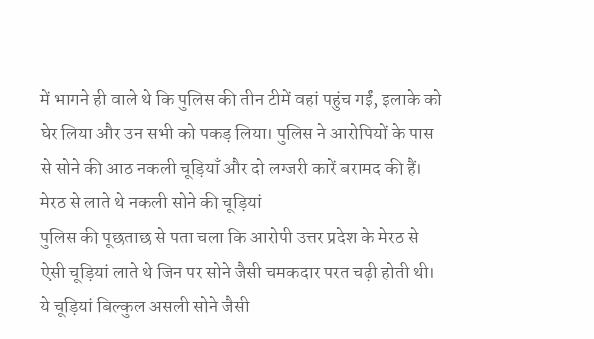में भागने ही वाले थे कि पुलिस की तीन टीमें वहां पहुंच गईं, इलाके को घेर लिया और उन सभी को पकड़ लिया। पुलिस ने आरोपियों के पास से सोने की आठ नकली चूड़ियाँ और दो लग्जरी कारें बरामद की हैं।
मेरठ से लाते थे नकली सोने की चूड़ियां
पुलिस की पूछताछ से पता चला कि आरोपी उत्तर प्रदेश के मेरठ से ऐसी चूड़ियां लाते थे जिन पर सोने जैसी चमकदार परत चढ़ी होती थी। ये चूड़ियां बिल्कुल असली सोने जैसी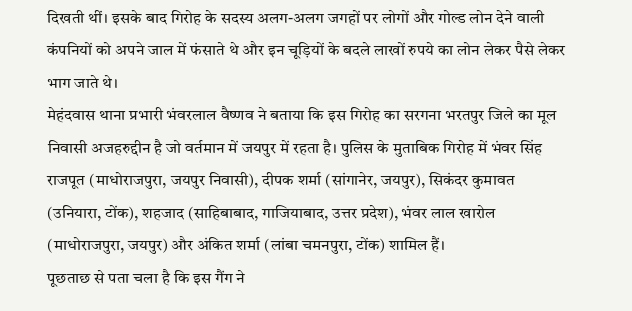दिखती थीं। इसके बाद गिरोह के सदस्य अलग-अलग जगहों पर लोगों और गोल्ड लोन देने वाली कंपनियों को अपने जाल में फंसाते थे और इन चूड़ियों के बदले लाखों रुपये का लोन लेकर पैसे लेकर भाग जाते थे।
मेहंदवास थाना प्रभारी भंवरलाल वैष्णव ने बताया कि इस गिरोह का सरगना भरतपुर जिले का मूल निवासी अजहरुद्दीन है जो वर्तमान में जयपुर में रहता है। पुलिस के मुताबिक गिरोह में भंवर सिंह राजपूत (माधोराजपुरा, जयपुर निवासी), दीपक शर्मा (सांगानेर, जयपुर), सिकंदर कुमावत (उनियारा, टोंक), शहजाद (साहिबाबाद, गाजियाबाद, उत्तर प्रदेश), भंवर लाल खारोल (माधोराजपुरा, जयपुर) और अंकित शर्मा (लांबा चमनपुरा, टोंक) शामिल हैं।
पूछताछ से पता चला है कि इस गैंग ने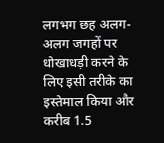लगभग छह अलग-अलग जगहों पर धोखाधड़ी करने के लिए इसी तरीके का इस्तेमाल किया और करीब 1.5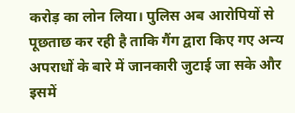करोड़ का लोन लिया। पुलिस अब आरोपियों से पूछताछ कर रही है ताकि गैंग द्वारा किए गए अन्य अपराधों के बारे में जानकारी जुटाई जा सके और इसमें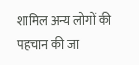शामिल अन्य लोगों की पहचान की जा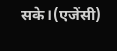सके।(एजेंसी)